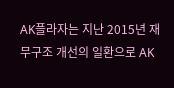AK플라자는 지난 2015년 재무구조 개선의 일환으로 AK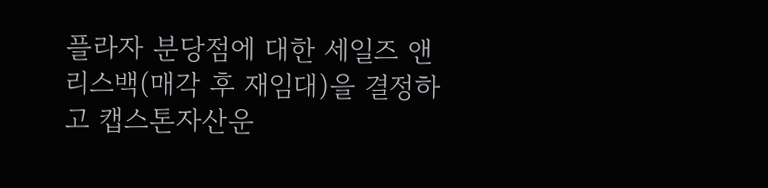플라자 분당점에 대한 세일즈 앤 리스백(매각 후 재임대)을 결정하고 캡스톤자산운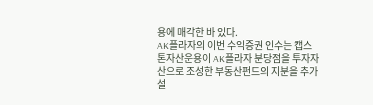용에 매각한 바 있다.
AK플라자의 이번 수익증권 인수는 캡스톤자산운용이 AK플라자 분당점을 투자자산으로 조성한 부동산펀드의 지분을 추가 설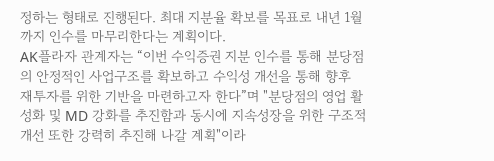정하는 형태로 진행된다. 최대 지분율 확보를 목표로 내년 1월까지 인수를 마무리한다는 계획이다.
AK플라자 관계자는 “이번 수익증권 지분 인수를 통해 분당점의 안정적인 사업구조를 확보하고 수익성 개선을 통해 향후 재투자를 위한 기반을 마련하고자 한다”며 "분당점의 영업 활성화 및 MD 강화를 추진함과 동시에 지속성장을 위한 구조적 개선 또한 강력히 추진해 나갈 계획"이라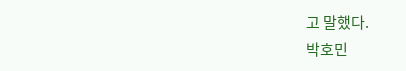고 말했다.
박호민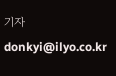기자 donkyi@ilyo.co.kr